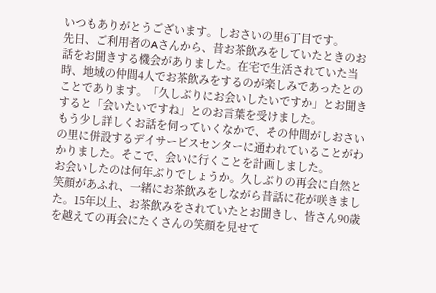いつもありがとうございます。しおさいの里6丁目です。
先日、ご利用者のAさんから、昔お茶飲みをしていたときのお話をお聞きする機会がありました。在宅で生活されていた当時、地域の仲間4人でお茶飲みをするのが楽しみであったとのことであります。「久しぶりにお会いしたいですか」とお聞きすると「会いたいですね」とのお言葉を受けました。
もう少し詳しくお話を伺っていくなかで、その仲間がしおさいの里に併設するデイサービスセンターに通われていることがわかりました。そこで、会いに行くことを計画しました。
お会いしたのは何年ぶりでしょうか。久しぶりの再会に自然と笑顔があふれ、一緒にお茶飲みをしながら昔話に花が咲きました。15年以上、お茶飲みをされていたとお聞きし、皆さん90歳を越えての再会にたくさんの笑顔を見せて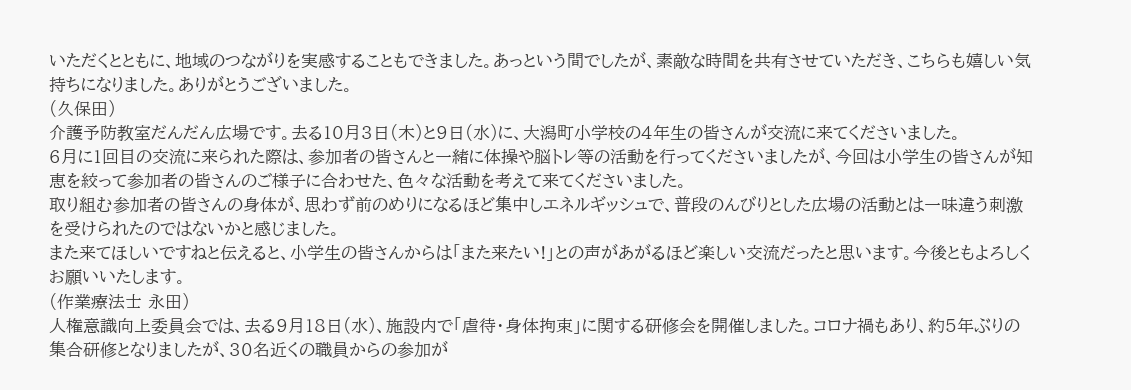いただくとともに、地域のつながりを実感することもできました。あっという間でしたが、素敵な時間を共有させていただき、こちらも嬉しい気持ちになりました。ありがとうございました。
(久保田)
介護予防教室だんだん広場です。去る10月3日(木)と9日(水)に、大潟町小学校の4年生の皆さんが交流に来てくださいました。
6月に1回目の交流に来られた際は、参加者の皆さんと一緒に体操や脳トレ等の活動を行ってくださいましたが、今回は小学生の皆さんが知恵を絞って参加者の皆さんのご様子に合わせた、色々な活動を考えて来てくださいました。
取り組む参加者の皆さんの身体が、思わず前のめりになるほど集中しエネルギッシュで、普段のんびりとした広場の活動とは一味違う刺激を受けられたのではないかと感じました。
また来てほしいですねと伝えると、小学生の皆さんからは「また来たい!」との声があがるほど楽しい交流だったと思います。今後ともよろしくお願いいたします。
(作業療法士 永田)
人権意識向上委員会では、去る9月18日(水)、施設内で「虐待・身体拘束」に関する研修会を開催しました。コロナ禍もあり、約5年ぶりの集合研修となりましたが、30名近くの職員からの参加が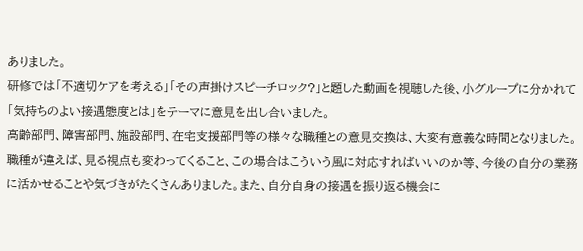ありました。
研修では「不適切ケアを考える」「その声掛けスピーチロック?」と題した動画を視聴した後、小グループに分かれて「気持ちのよい接遇態度とは」をテーマに意見を出し合いました。
高齢部門、障害部門、施設部門、在宅支援部門等の様々な職種との意見交換は、大変有意義な時間となりました。職種が違えば、見る視点も変わってくること、この場合はこういう風に対応すればいいのか等、今後の自分の業務に活かせることや気づきがたくさんありました。また、自分自身の接遇を振り返る機会に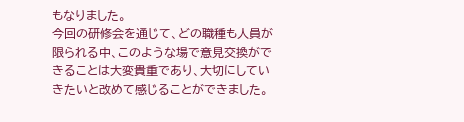もなりました。
今回の研修会を通じて、どの職種も人員が限られる中、このような場で意見交換ができることは大変貴重であり、大切にしていきたいと改めて感じることができました。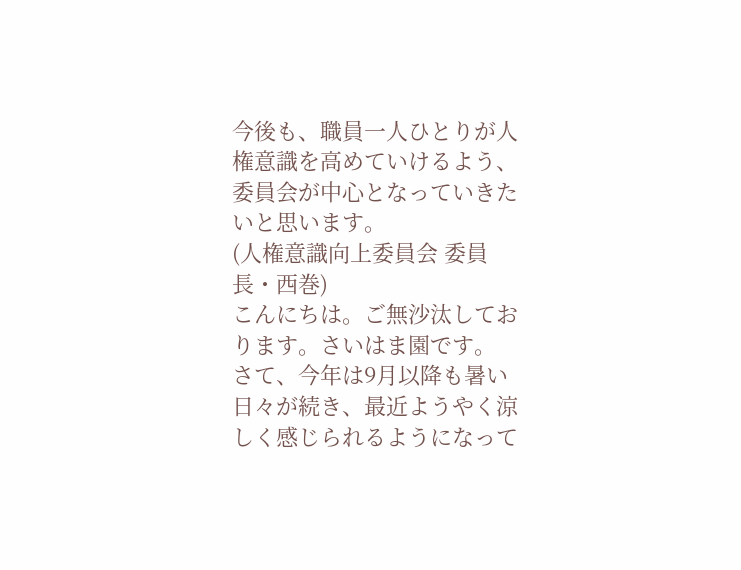今後も、職員一人ひとりが人権意識を高めていけるよう、委員会が中心となっていきたいと思います。
(人権意識向上委員会 委員長・西巻)
こんにちは。ご無沙汰しております。さいはま園です。
さて、今年は9月以降も暑い日々が続き、最近ようやく涼しく感じられるようになって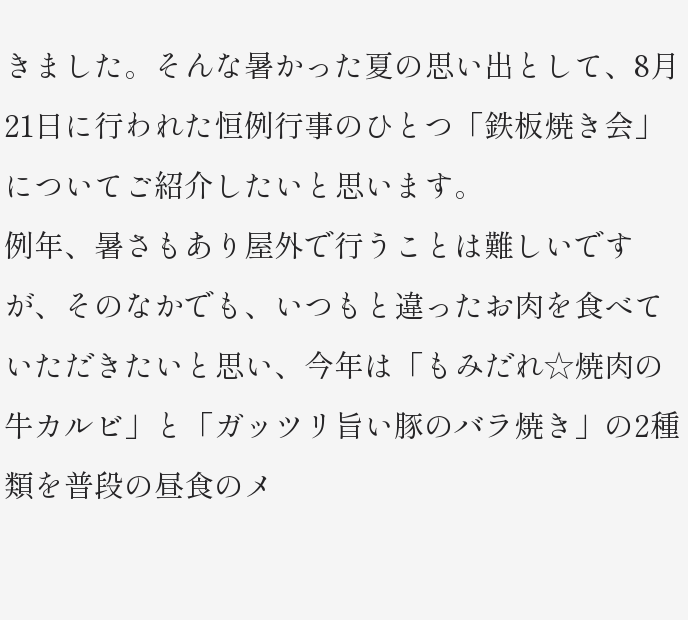きました。そんな暑かった夏の思い出として、8月21日に行われた恒例行事のひとつ「鉄板焼き会」についてご紹介したいと思います。
例年、暑さもあり屋外で行うことは難しいですが、そのなかでも、いつもと違ったお肉を食べていただきたいと思い、今年は「もみだれ☆焼肉の牛カルビ」と「ガッツリ旨い豚のバラ焼き」の2種類を普段の昼食のメ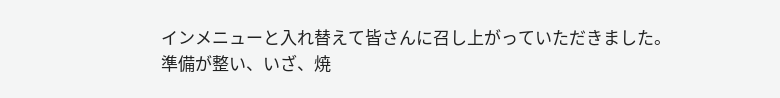インメニューと入れ替えて皆さんに召し上がっていただきました。
準備が整い、いざ、焼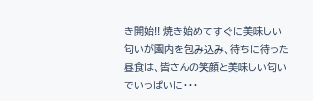き開始!! 焼き始めてすぐに美味しい匂いが園内を包み込み、待ちに待った昼食は、皆さんの笑顔と美味しい匂いでいっぱいに・・・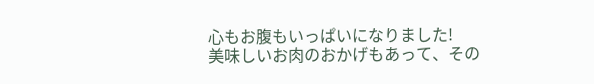心もお腹もいっぱいになりました!
美味しいお肉のおかげもあって、その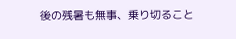後の残暑も無事、乗り切ること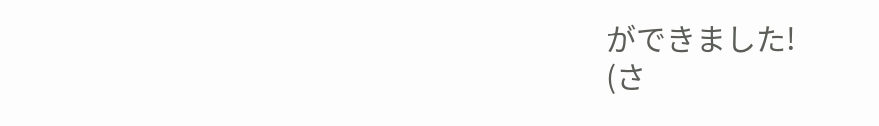ができました!
(さ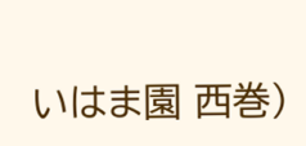いはま園 西巻)